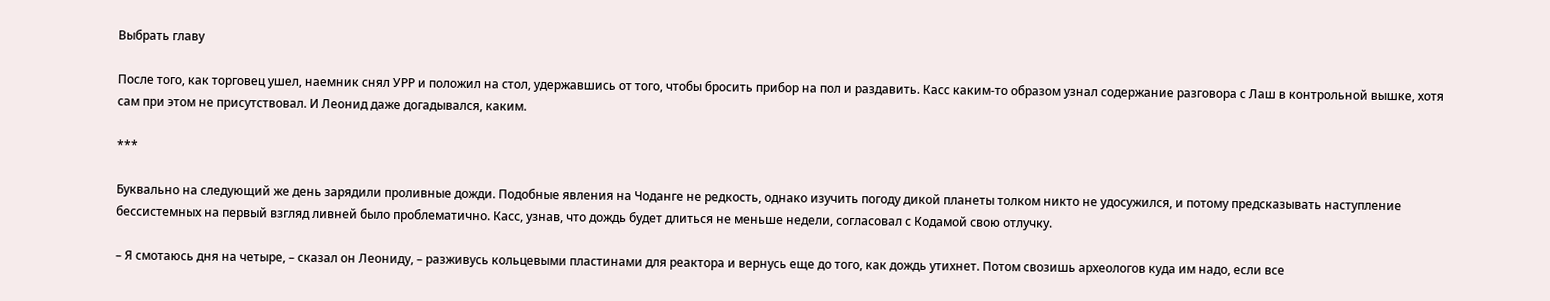Выбрать главу

После того, как торговец ушел, наемник снял УРР и положил на стол, удержавшись от того, чтобы бросить прибор на пол и раздавить. Касс каким-то образом узнал содержание разговора с Лаш в контрольной вышке, хотя сам при этом не присутствовал. И Леонид даже догадывался, каким.

***

Буквально на следующий же день зарядили проливные дожди. Подобные явления на Чоданге не редкость, однако изучить погоду дикой планеты толком никто не удосужился, и потому предсказывать наступление бессистемных на первый взгляд ливней было проблематично. Касс, узнав, что дождь будет длиться не меньше недели, согласовал с Кодамой свою отлучку.

– Я смотаюсь дня на четыре, – сказал он Леониду, – разживусь кольцевыми пластинами для реактора и вернусь еще до того, как дождь утихнет. Потом свозишь археологов куда им надо, если все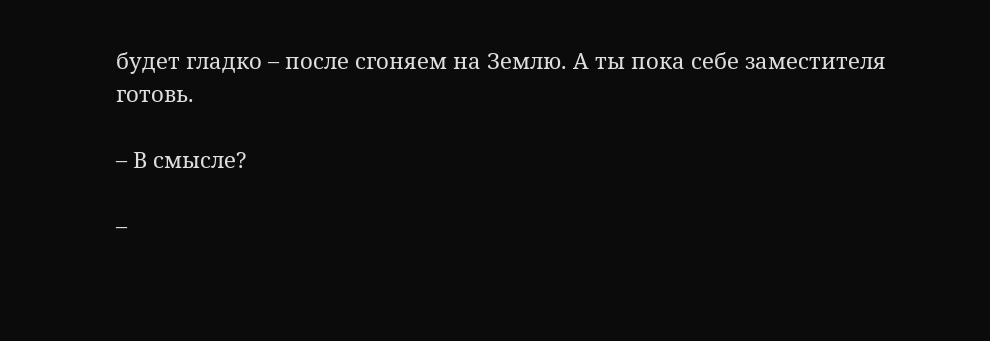будет гладко – после сгоняем на Землю. А ты пока себе заместителя готовь.

– В смысле?

–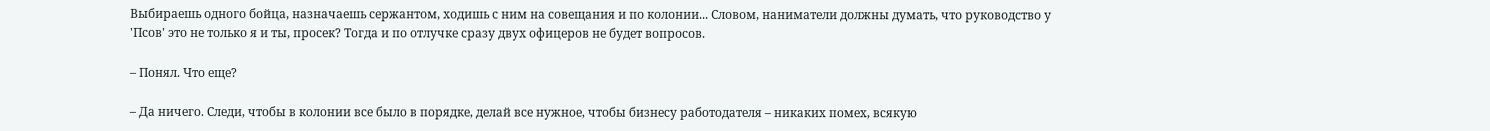Выбираешь одного бойца, назначаешь сержантом, ходишь с ним на совещания и по колонии... Словом, наниматели должны думать, что руководство у 'Псов' это не только я и ты, просек? Тогда и по отлучке сразу двух офицеров не будет вопросов.

– Понял. Что еще?

– Да ничего. Следи, чтобы в колонии все было в порядке, делай все нужное, чтобы бизнесу работодателя – никаких помех, всякую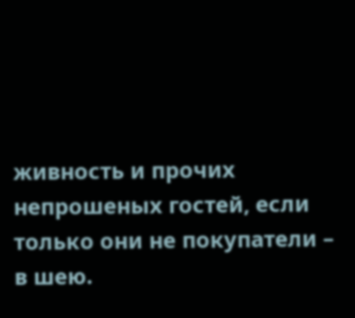живность и прочих непрошеных гостей, если только они не покупатели – в шею.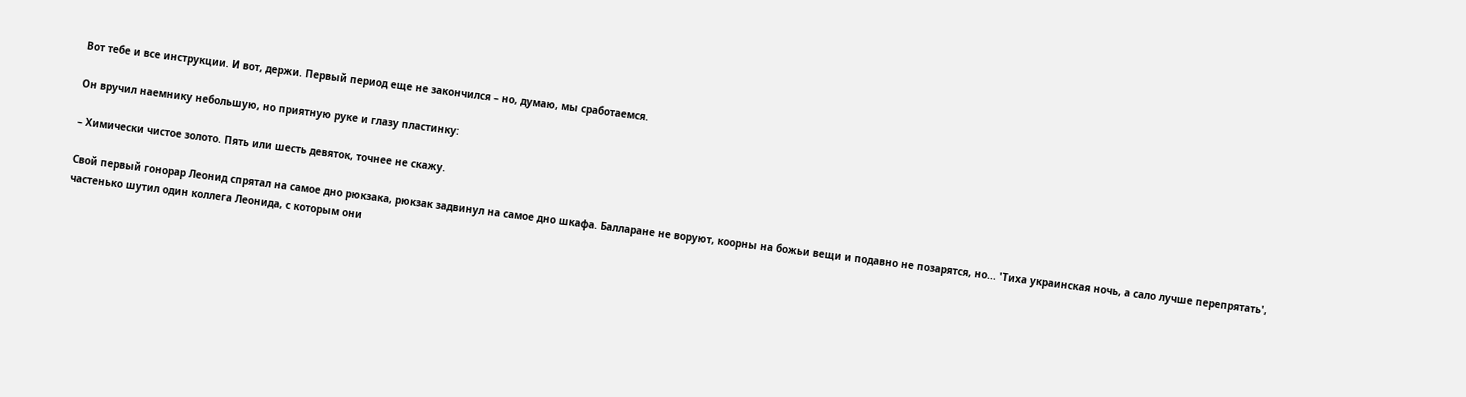Вот тебе и все инструкции. И вот, держи. Первый период еще не закончился – но, думаю, мы сработаемся.

Он вручил наемнику небольшую, но приятную руке и глазу пластинку:

– Химически чистое золото. Пять или шесть девяток, точнее не скажу.

Свой первый гонорар Леонид спрятал на самое дно рюкзака, рюкзак задвинул на самое дно шкафа. Балларане не воруют, коорны на божьи вещи и подавно не позарятся, но... 'Тиха украинская ночь, а сало лучше перепрятать', частенько шутил один коллега Леонида, с которым они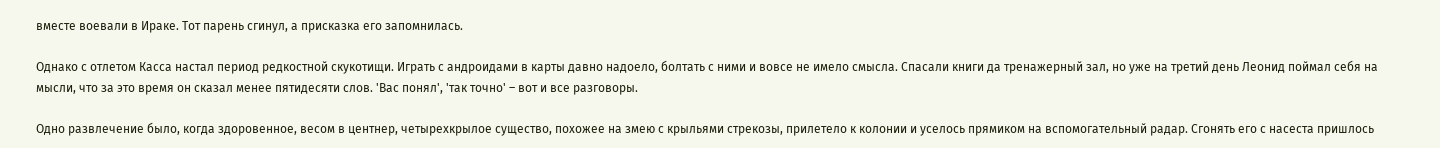вместе воевали в Ираке. Тот парень сгинул, а присказка его запомнилась.

Однако с отлетом Касса настал период редкостной скукотищи. Играть с андроидами в карты давно надоело, болтать с ними и вовсе не имело смысла. Спасали книги да тренажерный зал, но уже на третий день Леонид поймал себя на мысли, что за это время он сказал менее пятидесяти слов. 'Вас понял', 'так точно' – вот и все разговоры.

Одно развлечение было, когда здоровенное, весом в центнер, четырехкрылое существо, похожее на змею с крыльями стрекозы, прилетело к колонии и уселось прямиком на вспомогательный радар. Сгонять его с насеста пришлось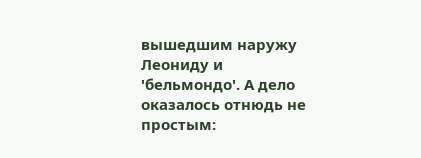вышедшим наружу Леониду и 'бельмондо'. А дело оказалось отнюдь не простым: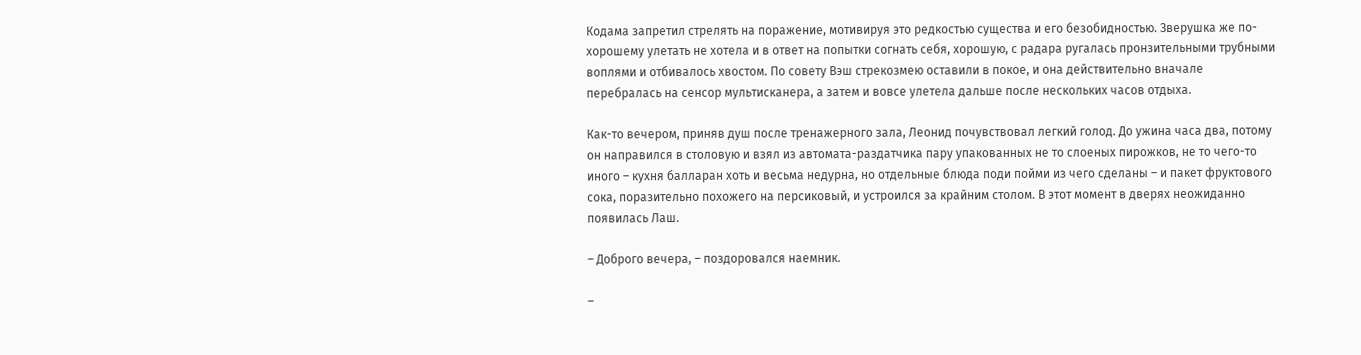Кодама запретил стрелять на поражение, мотивируя это редкостью существа и его безобидностью. Зверушка же по-хорошему улетать не хотела и в ответ на попытки согнать себя, хорошую, с радара ругалась пронзительными трубными воплями и отбивалось хвостом. По совету Вэш стрекозмею оставили в покое, и она действительно вначале перебралась на сенсор мультисканера, а затем и вовсе улетела дальше после нескольких часов отдыха.

Как-то вечером, приняв душ после тренажерного зала, Леонид почувствовал легкий голод. До ужина часа два, потому он направился в столовую и взял из автомата-раздатчика пару упакованных не то слоеных пирожков, не то чего-то иного – кухня балларан хоть и весьма недурна, но отдельные блюда поди пойми из чего сделаны – и пакет фруктового сока, поразительно похожего на персиковый, и устроился за крайним столом. В этот момент в дверях неожиданно появилась Лаш.

– Доброго вечера, – поздоровался наемник.

–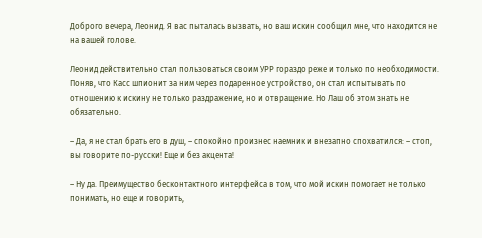Доброго вечера, Леонид. Я вас пыталась вызвать, но ваш искин сообщил мне, что находится не на вашей голове.

Леонид действительно стал пользоваться своим УРР гораздо реже и только по необходимости. Поняв, что Касс шпионит за ним через подаренное устройство, он стал испытывать по отношению к искину не только раздражение, но и отвращение. Но Лаш об этом знать не обязательно.

– Да, я не стал брать его в душ, – спокойно произнес наемник и внезапно спохватился: – стоп, вы говорите по-русски! Еще и без акцента!

– Ну да. Преимущество бесконтактного интерфейса в том, что мой искин помогает не только понимать, но еще и говорить,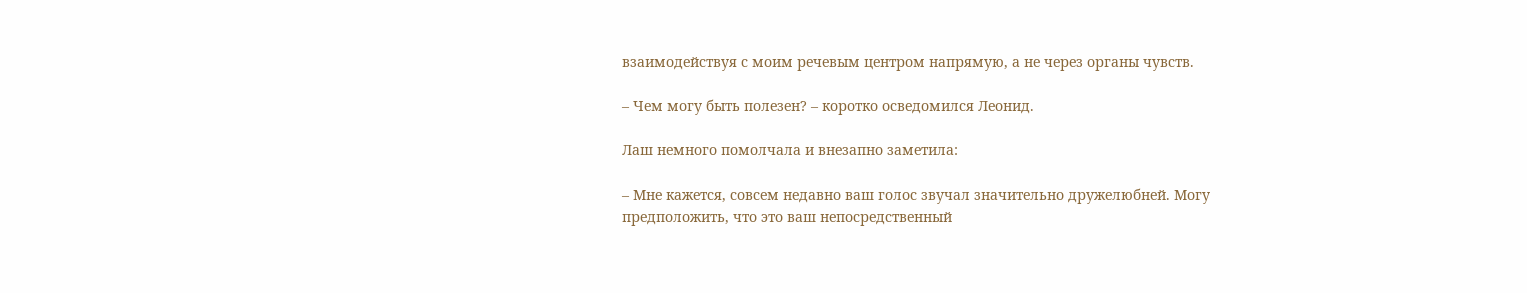взаимодействуя с моим речевым центром напрямую, а не через органы чувств.

– Чем могу быть полезен? – коротко осведомился Леонид.

Лаш немного помолчала и внезапно заметила:

– Мне кажется, совсем недавно ваш голос звучал значительно дружелюбней. Могу предположить, что это ваш непосредственный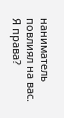наниматель повлиял на вас. Я права?